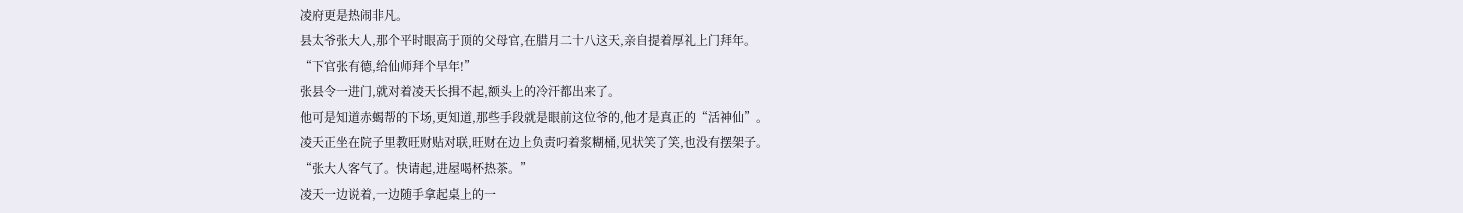凌府更是热闹非凡。
县太爷张大人,那个平时眼高于顶的父母官,在腊月二十八这天,亲自提着厚礼上门拜年。
“下官张有德,给仙师拜个早年!”
张县令一进门,就对着凌天长揖不起,额头上的冷汗都出来了。
他可是知道赤蝎帮的下场,更知道,那些手段就是眼前这位爷的,他才是真正的“活神仙”。
凌天正坐在院子里教旺财贴对联,旺财在边上负责叼着浆糊桶,见状笑了笑,也没有摆架子。
“张大人客气了。快请起,进屋喝杯热茶。”
凌天一边说着,一边随手拿起桌上的一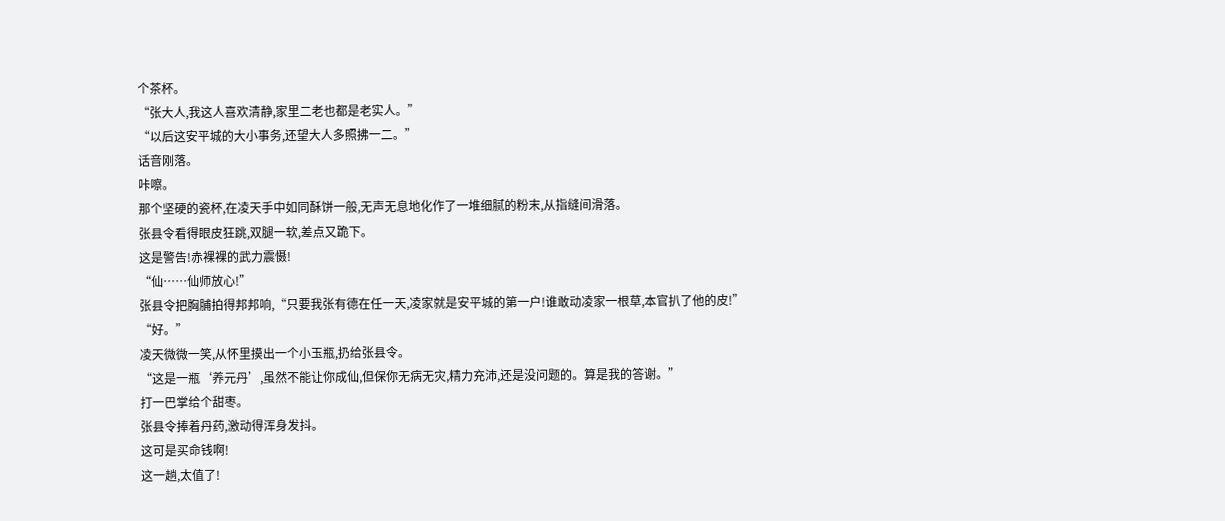个茶杯。
“张大人,我这人喜欢清静,家里二老也都是老实人。”
“以后这安平城的大小事务,还望大人多照拂一二。”
话音刚落。
咔嚓。
那个坚硬的瓷杯,在凌天手中如同酥饼一般,无声无息地化作了一堆细腻的粉末,从指缝间滑落。
张县令看得眼皮狂跳,双腿一软,差点又跪下。
这是警告!赤裸裸的武力震慑!
“仙……仙师放心!”
张县令把胸脯拍得邦邦响,“只要我张有德在任一天,凌家就是安平城的第一户!谁敢动凌家一根草,本官扒了他的皮!”
“好。”
凌天微微一笑,从怀里摸出一个小玉瓶,扔给张县令。
“这是一瓶‘养元丹’,虽然不能让你成仙,但保你无病无灾,精力充沛,还是没问题的。算是我的答谢。”
打一巴掌给个甜枣。
张县令捧着丹药,激动得浑身发抖。
这可是买命钱啊!
这一趟,太值了!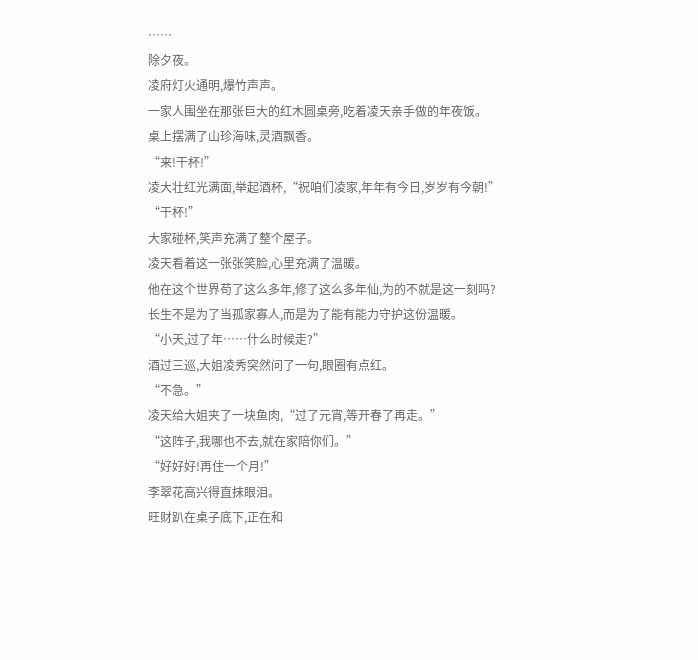……
除夕夜。
凌府灯火通明,爆竹声声。
一家人围坐在那张巨大的红木圆桌旁,吃着凌天亲手做的年夜饭。
桌上摆满了山珍海味,灵酒飘香。
“来!干杯!”
凌大壮红光满面,举起酒杯,“祝咱们凌家,年年有今日,岁岁有今朝!”
“干杯!”
大家碰杯,笑声充满了整个屋子。
凌天看着这一张张笑脸,心里充满了温暖。
他在这个世界苟了这么多年,修了这么多年仙,为的不就是这一刻吗?
长生不是为了当孤家寡人,而是为了能有能力守护这份温暖。
“小天,过了年……什么时候走?”
酒过三巡,大姐凌秀突然问了一句,眼圈有点红。
“不急。”
凌天给大姐夹了一块鱼肉,“过了元宵,等开春了再走。”
“这阵子,我哪也不去,就在家陪你们。”
“好好好!再住一个月!”
李翠花高兴得直抹眼泪。
旺财趴在桌子底下,正在和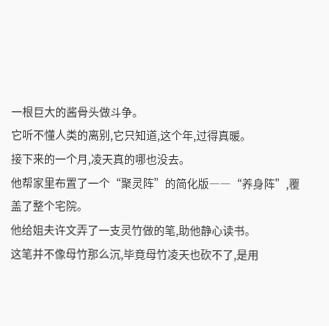一根巨大的酱骨头做斗争。
它听不懂人类的离别,它只知道,这个年,过得真暖。
接下来的一个月,凌天真的哪也没去。
他帮家里布置了一个“聚灵阵”的简化版――“养身阵”,覆盖了整个宅院。
他给姐夫许文弄了一支灵竹做的笔,助他静心读书。
这笔并不像母竹那么沉,毕竟母竹凌天也砍不了,是用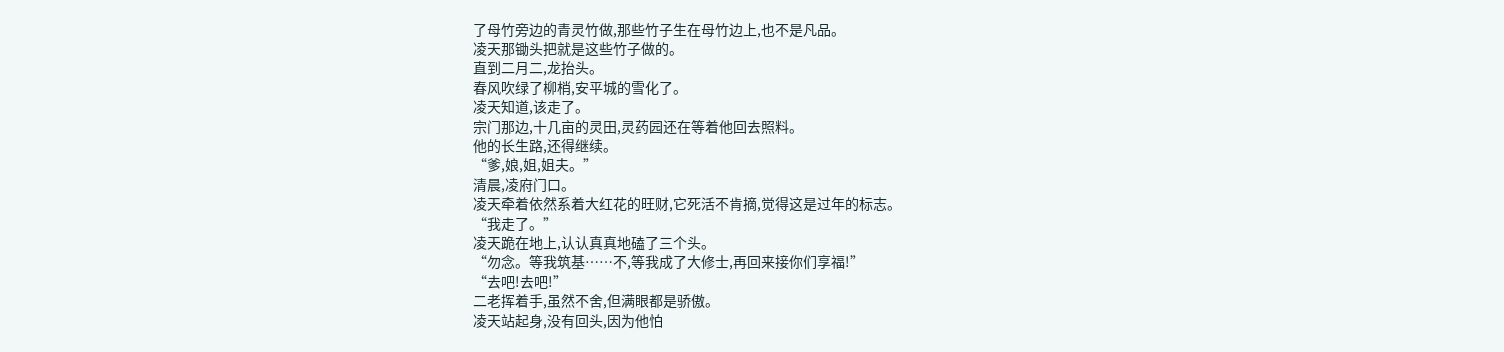了母竹旁边的青灵竹做,那些竹子生在母竹边上,也不是凡品。
凌天那锄头把就是这些竹子做的。
直到二月二,龙抬头。
春风吹绿了柳梢,安平城的雪化了。
凌天知道,该走了。
宗门那边,十几亩的灵田,灵药园还在等着他回去照料。
他的长生路,还得继续。
“爹,娘,姐,姐夫。”
清晨,凌府门口。
凌天牵着依然系着大红花的旺财,它死活不肯摘,觉得这是过年的标志。
“我走了。”
凌天跪在地上,认认真真地磕了三个头。
“勿念。等我筑基……不,等我成了大修士,再回来接你们享福!”
“去吧!去吧!”
二老挥着手,虽然不舍,但满眼都是骄傲。
凌天站起身,没有回头,因为他怕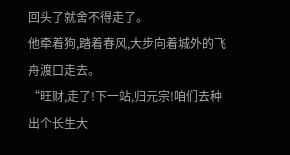回头了就舍不得走了。
他牵着狗,踏着春风,大步向着城外的飞舟渡口走去。
“旺财,走了!下一站,归元宗!咱们去种出个长生大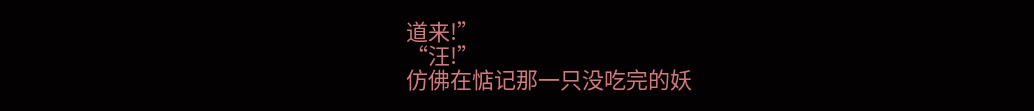道来!”
“汪!”
仿佛在惦记那一只没吃完的妖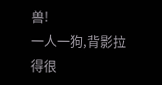兽!
一人一狗,背影拉得很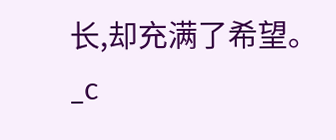长,却充满了希望。_c